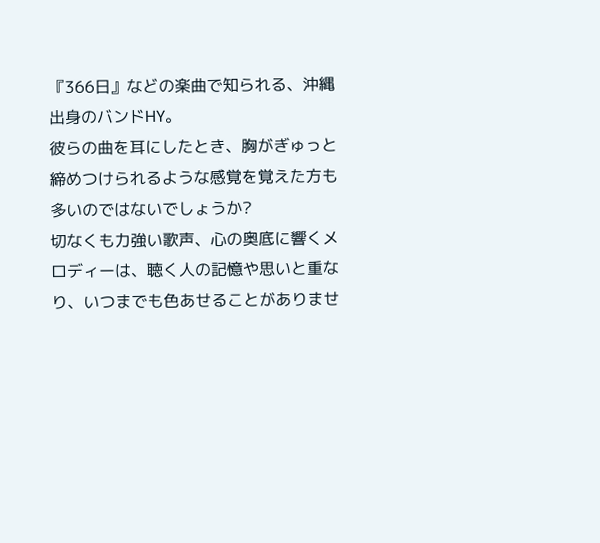『366日』などの楽曲で知られる、沖縄出身のバンドHY。
彼らの曲を耳にしたとき、胸がぎゅっと締めつけられるような感覚を覚えた方も多いのではないでしょうか?
切なくも力強い歌声、心の奥底に響くメロディーは、聴く人の記憶や思いと重なり、いつまでも色あせることがありませ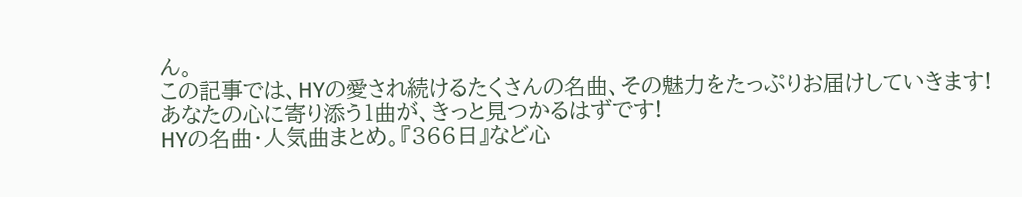ん。
この記事では、HYの愛され続けるたくさんの名曲、その魅力をたっぷりお届けしていきます!
あなたの心に寄り添う1曲が、きっと見つかるはずです!
HYの名曲・人気曲まとめ。『366日』など心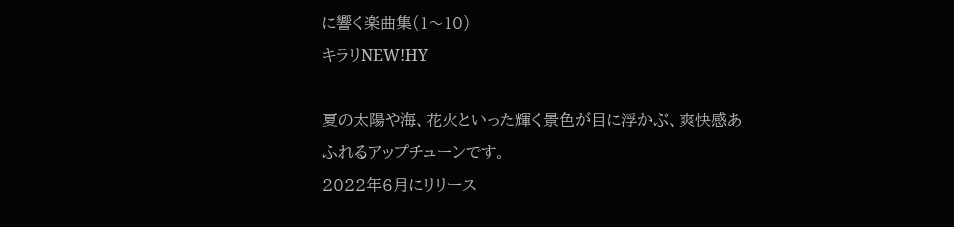に響く楽曲集(1〜10)
キラリNEW!HY

夏の太陽や海、花火といった輝く景色が目に浮かぶ、爽快感あふれるアップチューンです。
2022年6月にリリース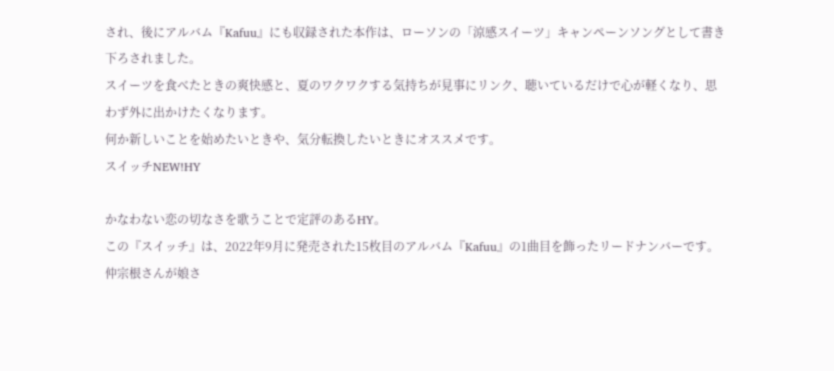され、後にアルバム『Kafuu』にも収録された本作は、ローソンの「涼感スイーツ」キャンペーンソングとして書き下ろされました。
スイーツを食べたときの爽快感と、夏のワクワクする気持ちが見事にリンク、聴いているだけで心が軽くなり、思わず外に出かけたくなります。
何か新しいことを始めたいときや、気分転換したいときにオススメです。
スイッチNEW!HY

かなわない恋の切なさを歌うことで定評のあるHY。
この『スイッチ』は、2022年9月に発売された15枚目のアルバム『Kafuu』の1曲目を飾ったリードナンバーです。
仲宗根さんが娘さ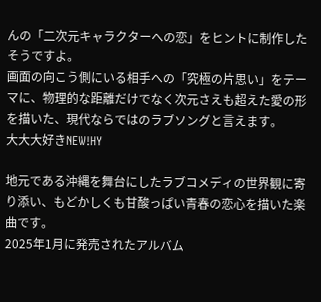んの「二次元キャラクターへの恋」をヒントに制作したそうですよ。
画面の向こう側にいる相手への「究極の片思い」をテーマに、物理的な距離だけでなく次元さえも超えた愛の形を描いた、現代ならではのラブソングと言えます。
大大大好きNEW!HY

地元である沖縄を舞台にしたラブコメディの世界観に寄り添い、もどかしくも甘酸っぱい青春の恋心を描いた楽曲です。
2025年1月に発売されたアルバム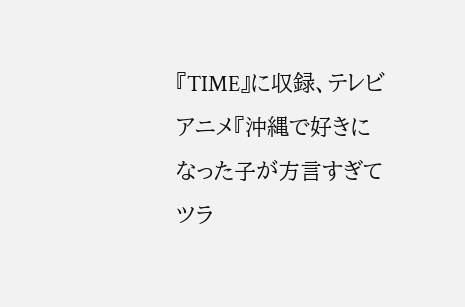『TIME』に収録、テレビアニメ『沖縄で好きになった子が方言すぎてツラ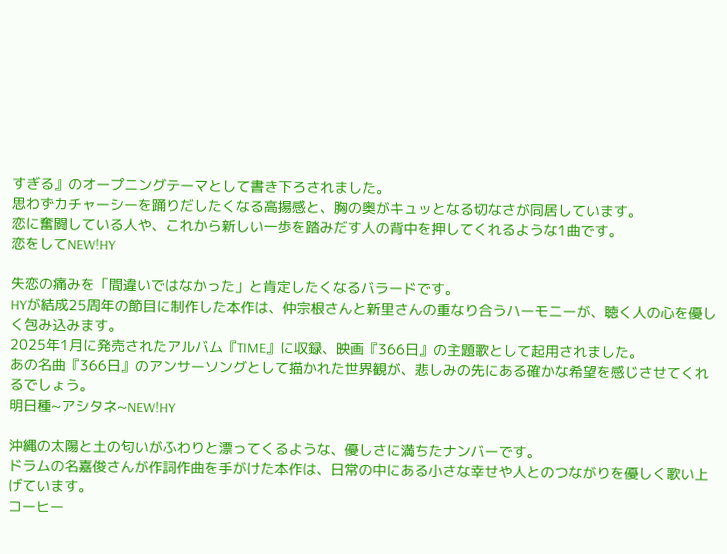すぎる』のオープニングテーマとして書き下ろされました。
思わずカチャーシーを踊りだしたくなる高揚感と、胸の奥がキュッとなる切なさが同居しています。
恋に奮闘している人や、これから新しい一歩を踏みだす人の背中を押してくれるような1曲です。
恋をしてNEW!HY

失恋の痛みを「間違いではなかった」と肯定したくなるバラードです。
HYが結成25周年の節目に制作した本作は、仲宗根さんと新里さんの重なり合うハーモニーが、聴く人の心を優しく包み込みます。
2025年1月に発売されたアルバム『TIME』に収録、映画『366日』の主題歌として起用されました。
あの名曲『366日』のアンサーソングとして描かれた世界観が、悲しみの先にある確かな希望を感じさせてくれるでしょう。
明日種~アシタネ~NEW!HY

沖縄の太陽と土の匂いがふわりと漂ってくるような、優しさに満ちたナンバーです。
ドラムの名嘉俊さんが作詞作曲を手がけた本作は、日常の中にある小さな幸せや人とのつながりを優しく歌い上げています。
コーヒー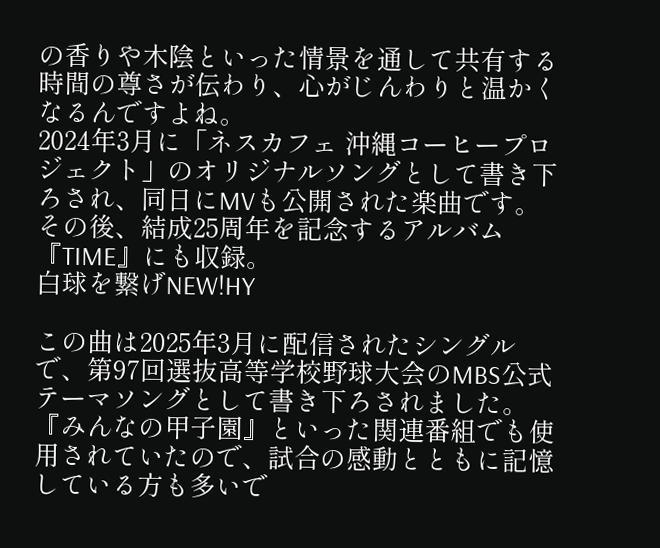の香りや木陰といった情景を通して共有する時間の尊さが伝わり、心がじんわりと温かくなるんですよね。
2024年3月に「ネスカフェ 沖縄コーヒープロジェクト」のオリジナルソングとして書き下ろされ、同日にMVも公開された楽曲です。
その後、結成25周年を記念するアルバム『TIME』にも収録。
白球を繋げNEW!HY

この曲は2025年3月に配信されたシングルで、第97回選抜高等学校野球大会のMBS公式テーマソングとして書き下ろされました。
『みんなの甲子園』といった関連番組でも使用されていたので、試合の感動とともに記憶している方も多いで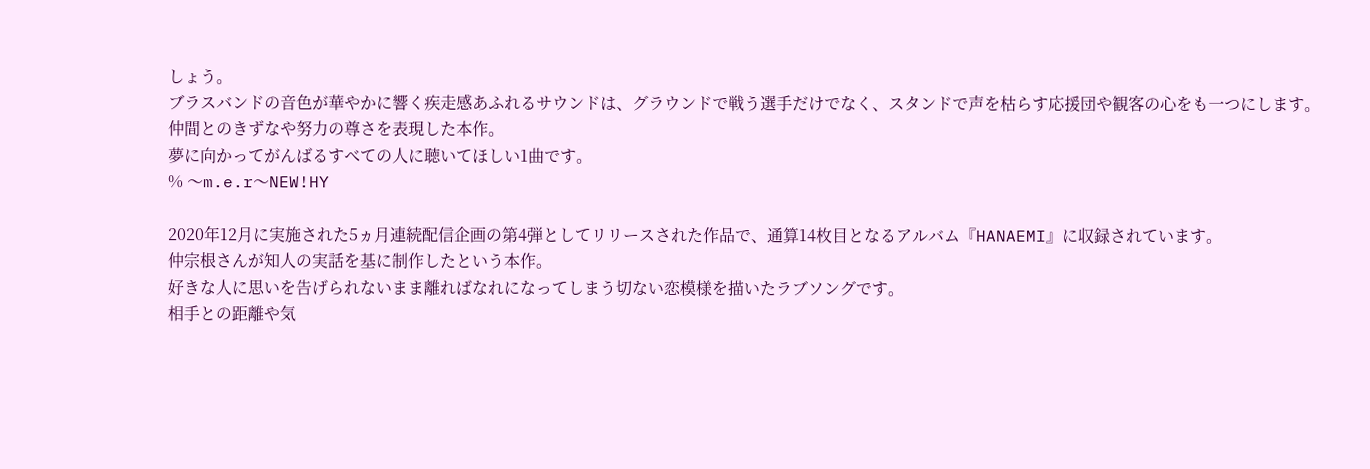しょう。
ブラスバンドの音色が華やかに響く疾走感あふれるサウンドは、グラウンドで戦う選手だけでなく、スタンドで声を枯らす応援団や観客の心をも一つにします。
仲間とのきずなや努力の尊さを表現した本作。
夢に向かってがんばるすべての人に聴いてほしい1曲です。
% 〜m.e.r〜NEW!HY

2020年12月に実施された5ヵ月連続配信企画の第4弾としてリリースされた作品で、通算14枚目となるアルバム『HANAEMI』に収録されています。
仲宗根さんが知人の実話を基に制作したという本作。
好きな人に思いを告げられないまま離ればなれになってしまう切ない恋模様を描いたラブソングです。
相手との距離や気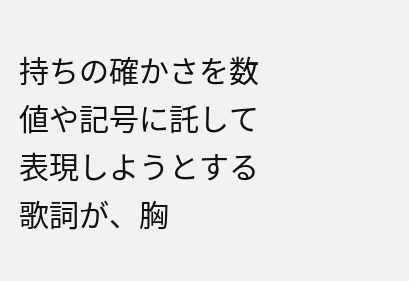持ちの確かさを数値や記号に託して表現しようとする歌詞が、胸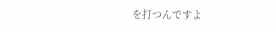を打つんですよ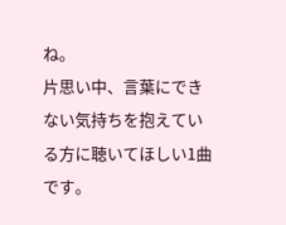ね。
片思い中、言葉にできない気持ちを抱えている方に聴いてほしい1曲です。